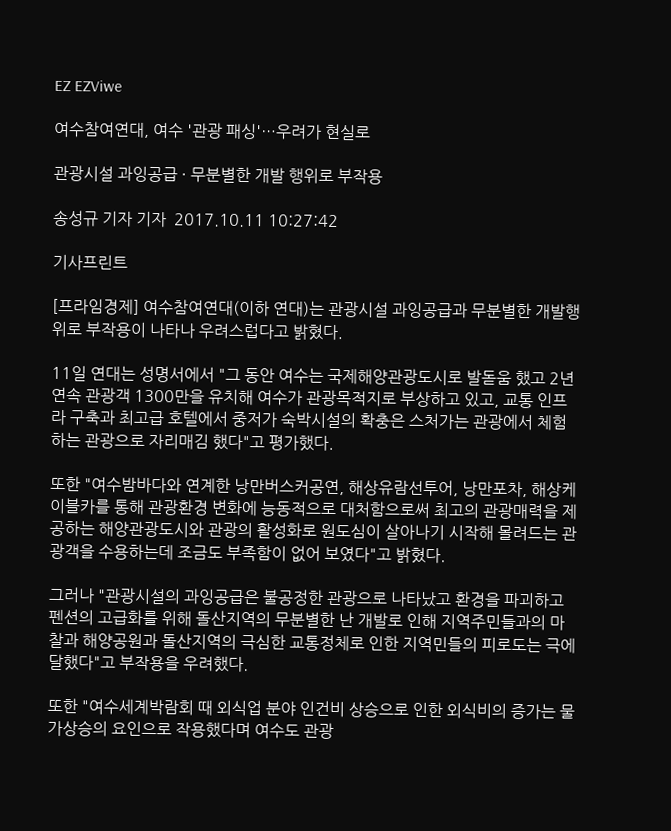EZ EZViwe

여수참여연대, 여수 '관광 패싱'…우려가 현실로

관광시설 과잉공급 · 무분별한 개발 행위로 부작용

송성규 기자 기자  2017.10.11 10:27:42

기사프린트

[프라임경제] 여수참여연대(이하 연대)는 관광시설 과잉공급과 무분별한 개발행위로 부작용이 나타나 우려스럽다고 밝혔다.

11일 연대는 성명서에서 "그 동안 여수는 국제해양관광도시로 발돋움 했고 2년 연속 관광객 1300만을 유치해 여수가 관광목적지로 부상하고 있고, 교통 인프라 구축과 최고급 호텔에서 중저가 숙박시설의 확충은 스처가는 관광에서 체험하는 관광으로 자리매김 했다"고 평가했다.

또한 "여수밤바다와 연계한 낭만버스커공연, 해상유람선투어, 낭만포차, 해상케이블카를 통해 관광환경 변화에 능동적으로 대처함으로써 최고의 관광매력을 제공하는 해양관광도시와 관광의 활성화로 원도심이 살아나기 시작해 몰려드는 관광객을 수용하는데 조금도 부족함이 없어 보였다"고 밝혔다.

그러나 "관광시설의 과잉공급은 불공정한 관광으로 나타났고 환경을 파괴하고 펜션의 고급화를 위해 돌산지역의 무분별한 난 개발로 인해 지역주민들과의 마찰과 해양공원과 돌산지역의 극심한 교통정체로 인한 지역민들의 피로도는 극에 달했다"고 부작용을 우려했다.

또한 "여수세계박람회 때 외식업 분야 인건비 상승으로 인한 외식비의 증가는 물가상승의 요인으로 작용했다며 여수도 관광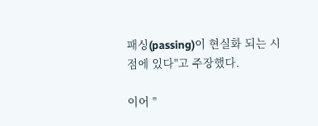패싱(passing)이 현실화 되는 시점에 있다"고 주장했다.

이어 "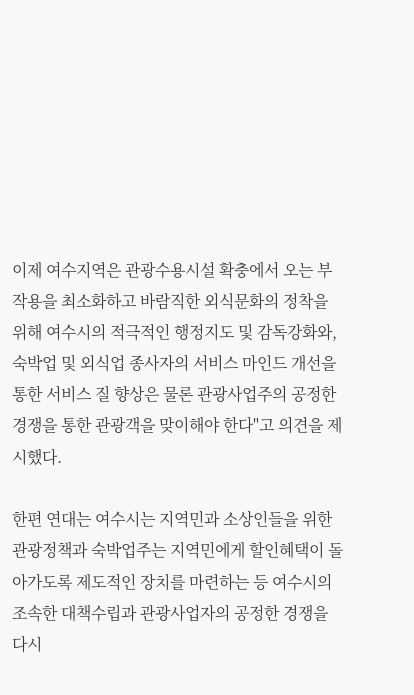이제 여수지역은 관광수용시설 확충에서 오는 부작용을 최소화하고 바람직한 외식문화의 정착을 위해 여수시의 적극적인 행정지도 및 감독강화와, 숙박업 및 외식업 종사자의 서비스 마인드 개선을 통한 서비스 질 향상은 물론 관광사업주의 공정한 경쟁을 통한 관광객을 맞이해야 한다"고 의견을 제시했다.

한편 연대는 여수시는 지역민과 소상인들을 위한 관광정책과 숙박업주는 지역민에게 할인혜택이 돌아가도록 제도적인 장치를 마련하는 등 여수시의 조속한 대책수립과 관광사업자의 공정한 경쟁을 다시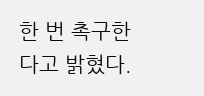한 번 촉구한다고 밝혔다.